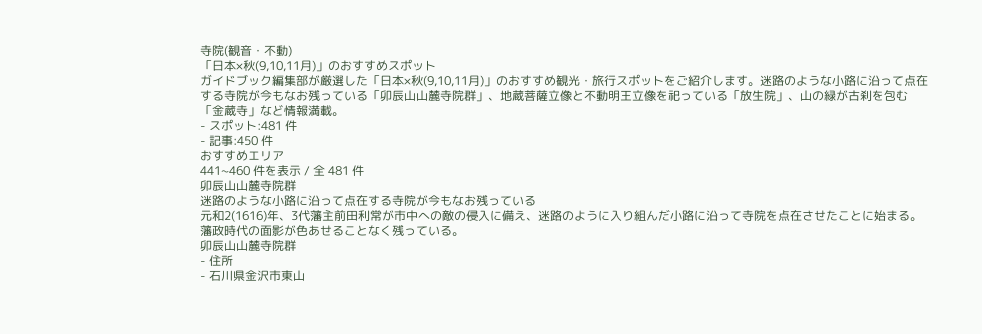寺院(観音・不動)
「日本×秋(9,10,11月)」のおすすめスポット
ガイドブック編集部が厳選した「日本×秋(9,10,11月)」のおすすめ観光・旅行スポットをご紹介します。迷路のような小路に沿って点在する寺院が今もなお残っている「卯辰山山麓寺院群」、地蔵菩薩立像と不動明王立像を祀っている「放生院」、山の緑が古刹を包む「金蔵寺」など情報満載。
- スポット:481 件
- 記事:450 件
おすすめエリア
441~460 件を表示 / 全 481 件
卯辰山山麓寺院群
迷路のような小路に沿って点在する寺院が今もなお残っている
元和2(1616)年、3代藩主前田利常が市中への敵の侵入に備え、迷路のように入り組んだ小路に沿って寺院を点在させたことに始まる。藩政時代の面影が色あせることなく残っている。
卯辰山山麓寺院群
- 住所
- 石川県金沢市東山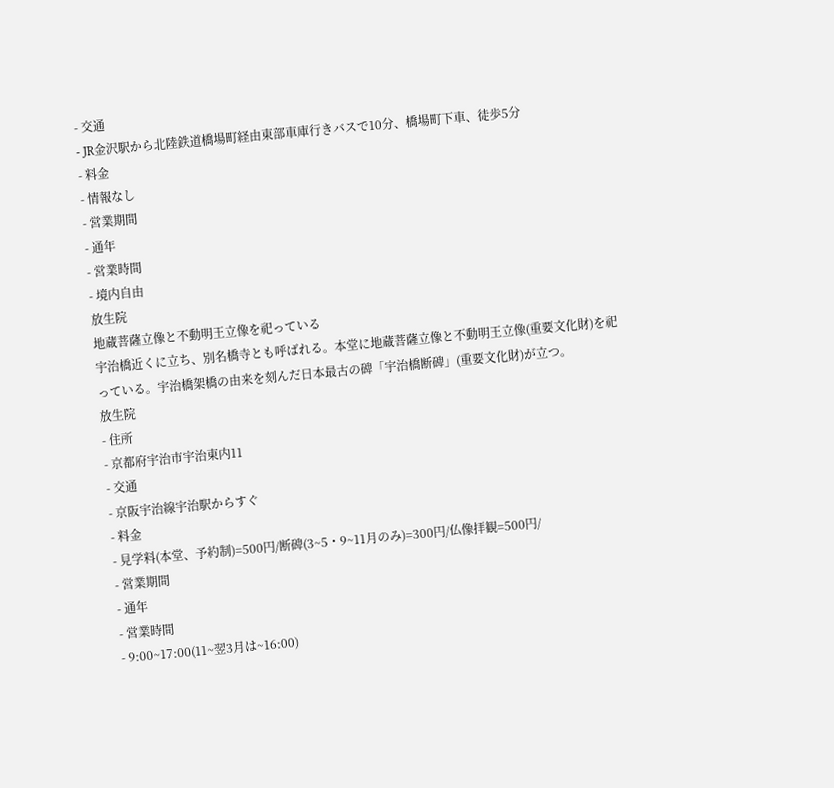- 交通
- JR金沢駅から北陸鉄道橋場町経由東部車庫行きバスで10分、橋場町下車、徒歩5分
- 料金
- 情報なし
- 営業期間
- 通年
- 営業時間
- 境内自由
放生院
地蔵菩薩立像と不動明王立像を祀っている
宇治橋近くに立ち、別名橋寺とも呼ばれる。本堂に地蔵菩薩立像と不動明王立像(重要文化財)を祀っている。宇治橋架橋の由来を刻んだ日本最古の碑「宇治橋断碑」(重要文化財)が立つ。
放生院
- 住所
- 京都府宇治市宇治東内11
- 交通
- 京阪宇治線宇治駅からすぐ
- 料金
- 見学料(本堂、予約制)=500円/断碑(3~5・9~11月のみ)=300円/仏像拝観=500円/
- 営業期間
- 通年
- 営業時間
- 9:00~17:00(11~翌3月は~16:00)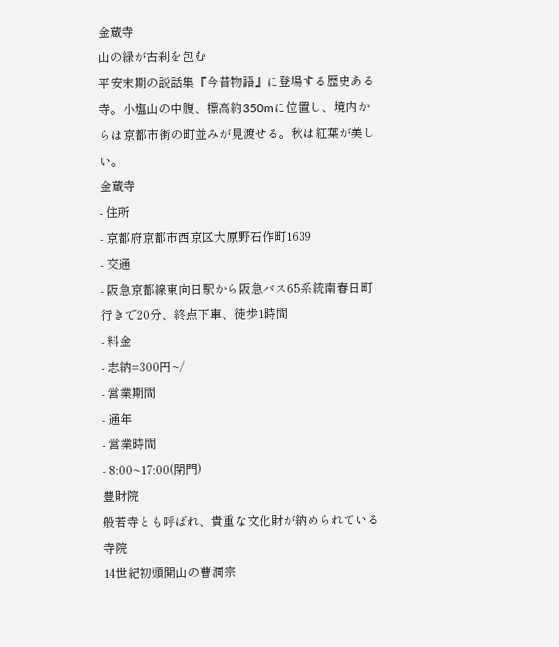金蔵寺
山の緑が古刹を包む
平安末期の説話集『今昔物語』に登場する歴史ある寺。小塩山の中腹、標高約350mに位置し、境内からは京都市街の町並みが見渡せる。秋は紅葉が美しい。
金蔵寺
- 住所
- 京都府京都市西京区大原野石作町1639
- 交通
- 阪急京都線東向日駅から阪急バス65系統南春日町行きで20分、終点下車、徒歩1時間
- 料金
- 志納=300円~/
- 営業期間
- 通年
- 営業時間
- 8:00~17:00(閉門)
豊財院
般若寺とも呼ばれ、貴重な文化財が納められている寺院
14世紀初頭開山の曹洞宗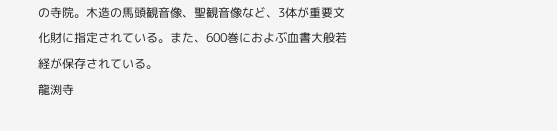の寺院。木造の馬頭観音像、聖観音像など、3体が重要文化財に指定されている。また、600巻におよぶ血書大般若経が保存されている。
龍渕寺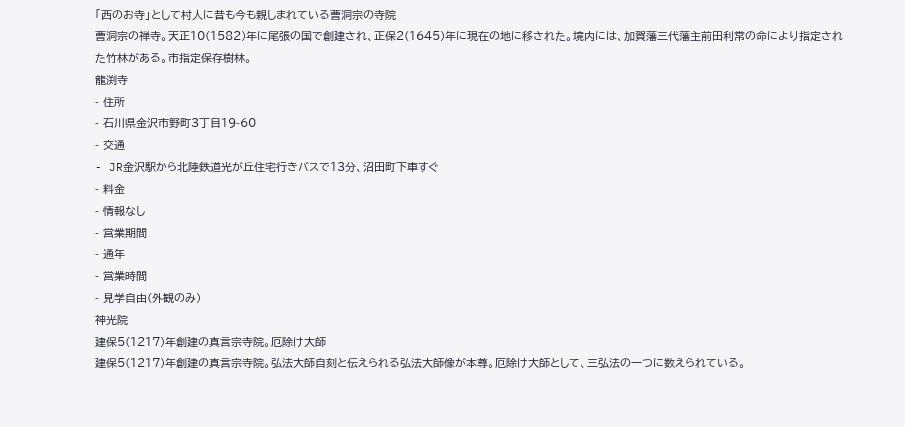「西のお寺」として村人に昔も今も親しまれている曹洞宗の寺院
曹洞宗の禅寺。天正10(1582)年に尾張の国で創建され、正保2(1645)年に現在の地に移された。境内には、加賀藩三代藩主前田利常の命により指定された竹林がある。市指定保存樹林。
龍渕寺
- 住所
- 石川県金沢市野町3丁目19-60
- 交通
- JR金沢駅から北陸鉄道光が丘住宅行きバスで13分、沼田町下車すぐ
- 料金
- 情報なし
- 営業期間
- 通年
- 営業時間
- 見学自由(外観のみ)
神光院
建保5(1217)年創建の真言宗寺院。厄除け大師
建保5(1217)年創建の真言宗寺院。弘法大師自刻と伝えられる弘法大師像が本尊。厄除け大師として、三弘法の一つに数えられている。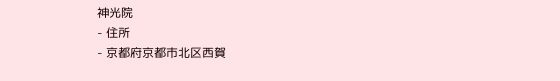神光院
- 住所
- 京都府京都市北区西賀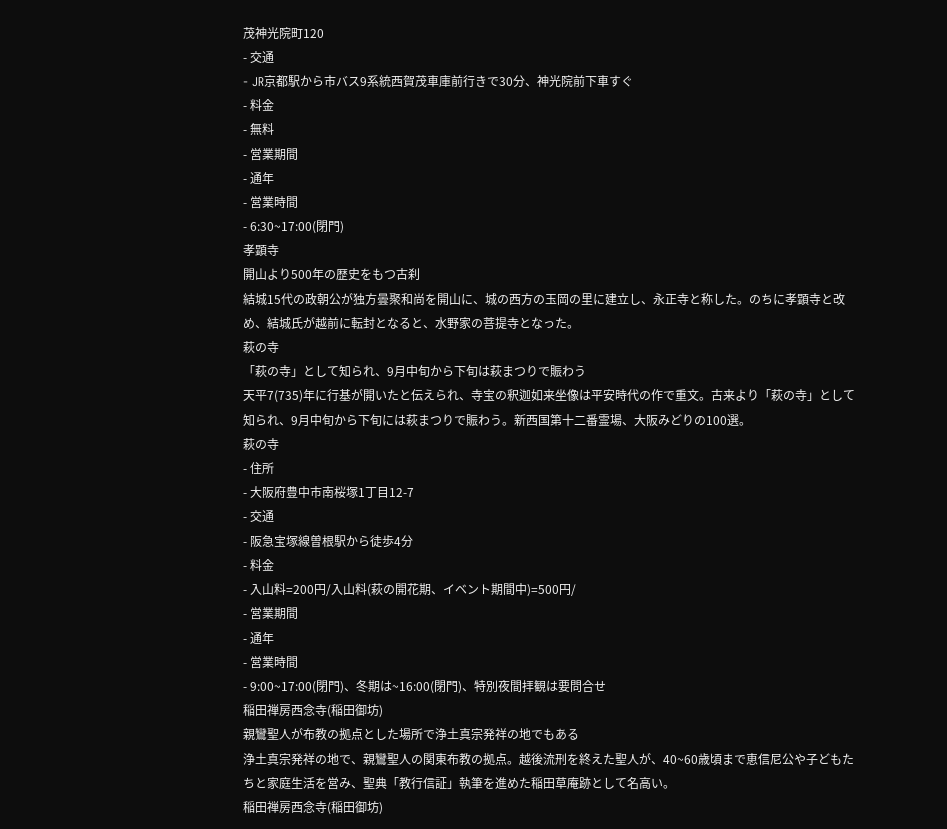茂神光院町120
- 交通
- JR京都駅から市バス9系統西賀茂車庫前行きで30分、神光院前下車すぐ
- 料金
- 無料
- 営業期間
- 通年
- 営業時間
- 6:30~17:00(閉門)
孝顕寺
開山より500年の歴史をもつ古刹
結城15代の政朝公が独方曇聚和尚を開山に、城の西方の玉岡の里に建立し、永正寺と称した。のちに孝顕寺と改め、結城氏が越前に転封となると、水野家の菩提寺となった。
萩の寺
「萩の寺」として知られ、9月中旬から下旬は萩まつりで賑わう
天平7(735)年に行基が開いたと伝えられ、寺宝の釈迦如来坐像は平安時代の作で重文。古来より「萩の寺」として知られ、9月中旬から下旬には萩まつりで賑わう。新西国第十二番霊場、大阪みどりの100選。
萩の寺
- 住所
- 大阪府豊中市南桜塚1丁目12-7
- 交通
- 阪急宝塚線曽根駅から徒歩4分
- 料金
- 入山料=200円/入山料(萩の開花期、イベント期間中)=500円/
- 営業期間
- 通年
- 営業時間
- 9:00~17:00(閉門)、冬期は~16:00(閉門)、特別夜間拝観は要問合せ
稲田禅房西念寺(稲田御坊)
親鸞聖人が布教の拠点とした場所で浄土真宗発祥の地でもある
浄土真宗発祥の地で、親鸞聖人の関東布教の拠点。越後流刑を終えた聖人が、40~60歳頃まで恵信尼公や子どもたちと家庭生活を営み、聖典「教行信証」執筆を進めた稲田草庵跡として名高い。
稲田禅房西念寺(稲田御坊)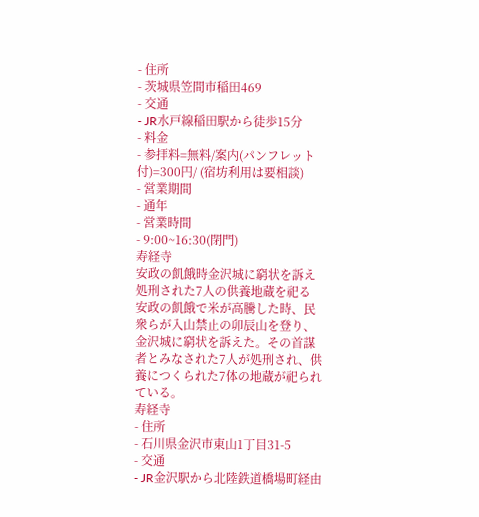- 住所
- 茨城県笠間市稲田469
- 交通
- JR水戸線稲田駅から徒歩15分
- 料金
- 参拝料=無料/案内(パンフレット付)=300円/ (宿坊利用は要相談)
- 営業期間
- 通年
- 営業時間
- 9:00~16:30(閉門)
寿経寺
安政の飢餓時金沢城に窮状を訴え処刑された7人の供養地蔵を祀る
安政の飢餓で米が高騰した時、民衆らが入山禁止の卯辰山を登り、金沢城に窮状を訴えた。その首謀者とみなされた7人が処刑され、供養につくられた7体の地蔵が祀られている。
寿経寺
- 住所
- 石川県金沢市東山1丁目31-5
- 交通
- JR金沢駅から北陸鉄道橋場町経由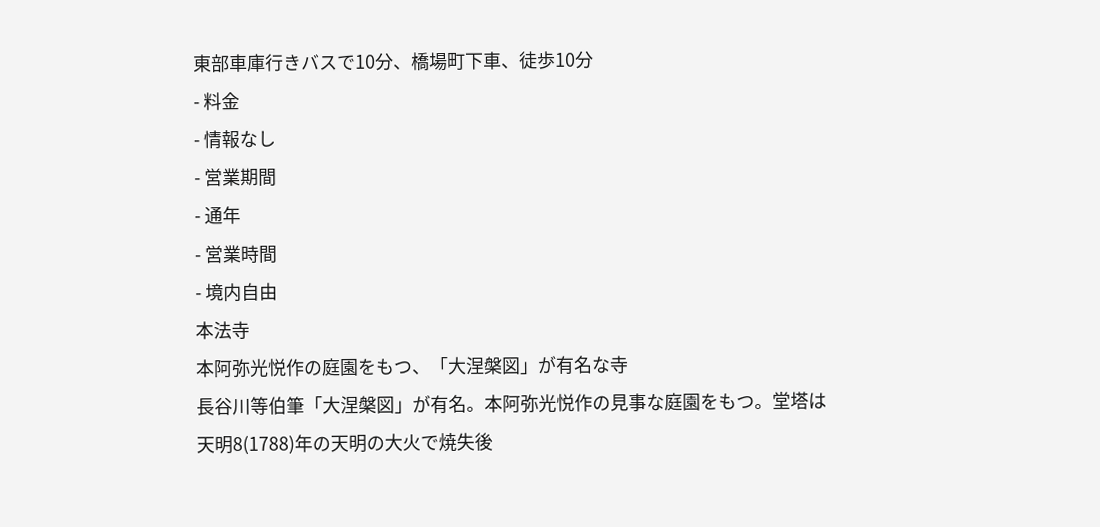東部車庫行きバスで10分、橋場町下車、徒歩10分
- 料金
- 情報なし
- 営業期間
- 通年
- 営業時間
- 境内自由
本法寺
本阿弥光悦作の庭園をもつ、「大涅槃図」が有名な寺
長谷川等伯筆「大涅槃図」が有名。本阿弥光悦作の見事な庭園をもつ。堂塔は天明8(1788)年の天明の大火で焼失後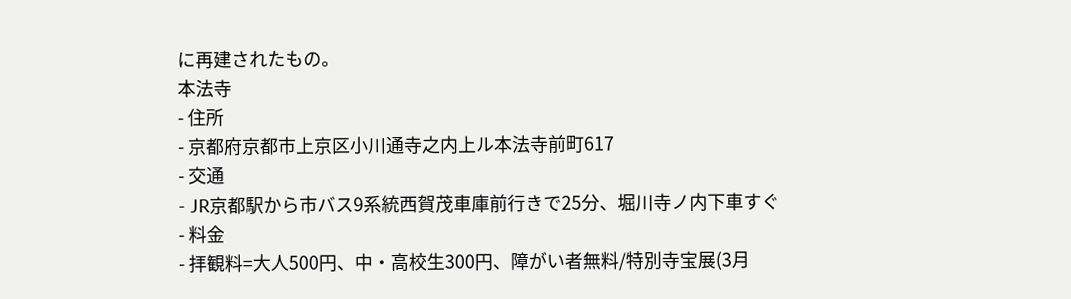に再建されたもの。
本法寺
- 住所
- 京都府京都市上京区小川通寺之内上ル本法寺前町617
- 交通
- JR京都駅から市バス9系統西賀茂車庫前行きで25分、堀川寺ノ内下車すぐ
- 料金
- 拝観料=大人500円、中・高校生300円、障がい者無料/特別寺宝展(3月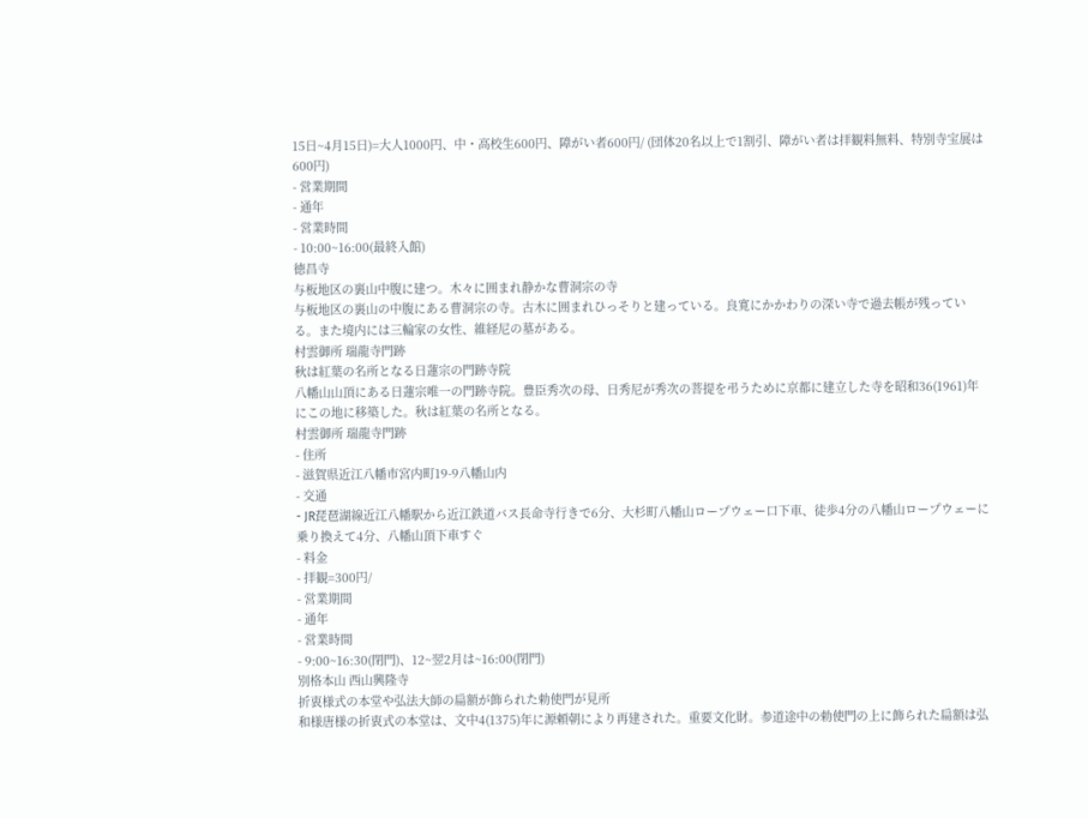15日~4月15日)=大人1000円、中・高校生600円、障がい者600円/ (団体20名以上で1割引、障がい者は拝観料無料、特別寺宝展は600円)
- 営業期間
- 通年
- 営業時間
- 10:00~16:00(最終入館)
徳昌寺
与板地区の裏山中腹に建つ。木々に囲まれ静かな曹洞宗の寺
与板地区の裏山の中腹にある曹洞宗の寺。古木に囲まれひっそりと建っている。良寛にかかわりの深い寺で過去帳が残っている。また境内には三輪家の女性、維経尼の墓がある。
村雲御所 瑞龍寺門跡
秋は紅葉の名所となる日蓮宗の門跡寺院
八幡山山頂にある日蓮宗唯一の門跡寺院。豊臣秀次の母、日秀尼が秀次の菩提を弔うために京都に建立した寺を昭和36(1961)年にこの地に移築した。秋は紅葉の名所となる。
村雲御所 瑞龍寺門跡
- 住所
- 滋賀県近江八幡市宮内町19-9八幡山内
- 交通
- JR琵琶湖線近江八幡駅から近江鉄道バス長命寺行きで6分、大杉町八幡山ロープウェー口下車、徒歩4分の八幡山ロープウェーに乗り換えて4分、八幡山頂下車すぐ
- 料金
- 拝観=300円/
- 営業期間
- 通年
- 営業時間
- 9:00~16:30(閉門)、12~翌2月は~16:00(閉門)
別格本山 西山興隆寺
折衷様式の本堂や弘法大師の扁額が飾られた勅使門が見所
和様唐様の折衷式の本堂は、文中4(1375)年に源頼朝により再建された。重要文化財。参道途中の勅使門の上に飾られた扁額は弘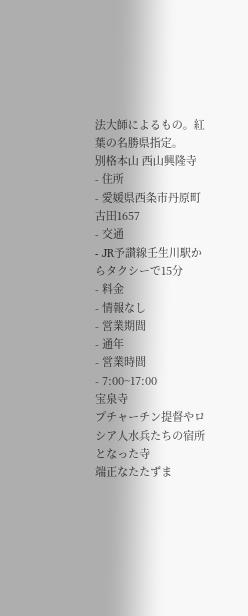法大師によるもの。紅葉の名勝県指定。
別格本山 西山興隆寺
- 住所
- 愛媛県西条市丹原町古田1657
- 交通
- JR予讃線壬生川駅からタクシーで15分
- 料金
- 情報なし
- 営業期間
- 通年
- 営業時間
- 7:00~17:00
宝泉寺
プチャーチン提督やロシア人水兵たちの宿所となった寺
端正なたたずま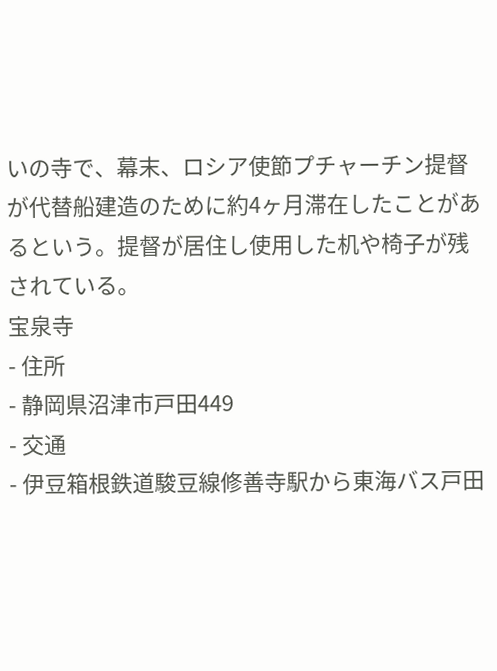いの寺で、幕末、ロシア使節プチャーチン提督が代替船建造のために約4ヶ月滞在したことがあるという。提督が居住し使用した机や椅子が残されている。
宝泉寺
- 住所
- 静岡県沼津市戸田449
- 交通
- 伊豆箱根鉄道駿豆線修善寺駅から東海バス戸田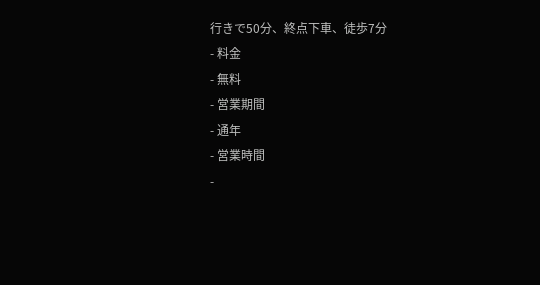行きで50分、終点下車、徒歩7分
- 料金
- 無料
- 営業期間
- 通年
- 営業時間
-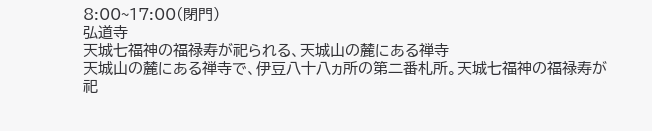8:00~17:00(閉門)
弘道寺
天城七福神の福禄寿が祀られる、天城山の麓にある禅寺
天城山の麓にある禅寺で、伊豆八十八ヵ所の第二番札所。天城七福神の福禄寿が祀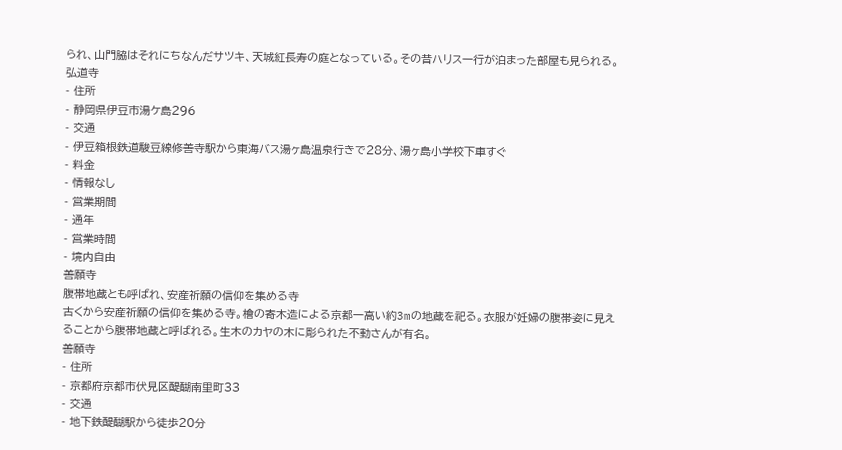られ、山門脇はそれにちなんだサツキ、天城紅長寿の庭となっている。その昔ハリス一行が泊まった部屋も見られる。
弘道寺
- 住所
- 静岡県伊豆市湯ケ島296
- 交通
- 伊豆箱根鉄道駿豆線修善寺駅から東海バス湯ヶ島温泉行きで28分、湯ヶ島小学校下車すぐ
- 料金
- 情報なし
- 営業期間
- 通年
- 営業時間
- 境内自由
善願寺
腹帯地蔵とも呼ばれ、安産祈願の信仰を集める寺
古くから安産祈願の信仰を集める寺。檜の寄木造による京都一高い約3mの地蔵を祀る。衣服が妊婦の腹帯姿に見えることから腹帯地蔵と呼ばれる。生木のカヤの木に彫られた不動さんが有名。
善願寺
- 住所
- 京都府京都市伏見区醍醐南里町33
- 交通
- 地下鉄醍醐駅から徒歩20分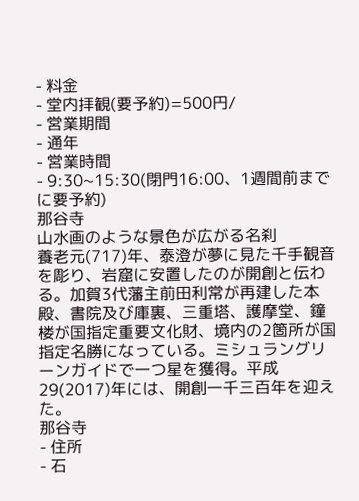- 料金
- 堂内拝観(要予約)=500円/
- 営業期間
- 通年
- 営業時間
- 9:30~15:30(閉門16:00、1週間前までに要予約)
那谷寺
山水画のような景色が広がる名刹
養老元(717)年、泰澄が夢に見た千手観音を彫り、岩窟に安置したのが開創と伝わる。加賀3代藩主前田利常が再建した本殿、書院及び庫裏、三重塔、護摩堂、鐘楼が国指定重要文化財、境内の2箇所が国指定名勝になっている。ミシュラングリーンガイドで一つ星を獲得。平成29(2017)年には、開創一千三百年を迎えた。
那谷寺
- 住所
- 石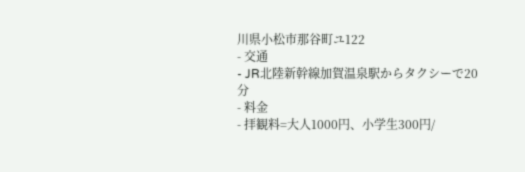川県小松市那谷町ユ122
- 交通
- JR北陸新幹線加賀温泉駅からタクシーで20分
- 料金
- 拝観料=大人1000円、小学生300円/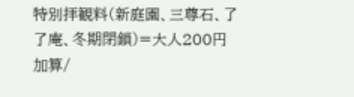特別拝観料(新庭園、三尊石、了了庵、冬期閉鎖)=大人200円加算/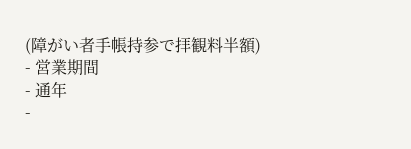(障がい者手帳持参で拝観料半額)
- 営業期間
- 通年
-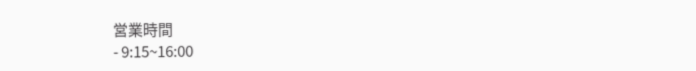営業時間
- 9:15~16:00